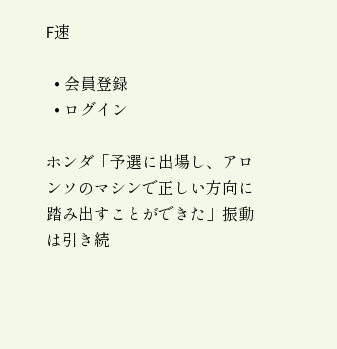F速

  • 会員登録
  • ログイン

ホンダ「予選に出場し、アロンソのマシンで正しい方向に踏み出すことができた」振動は引き続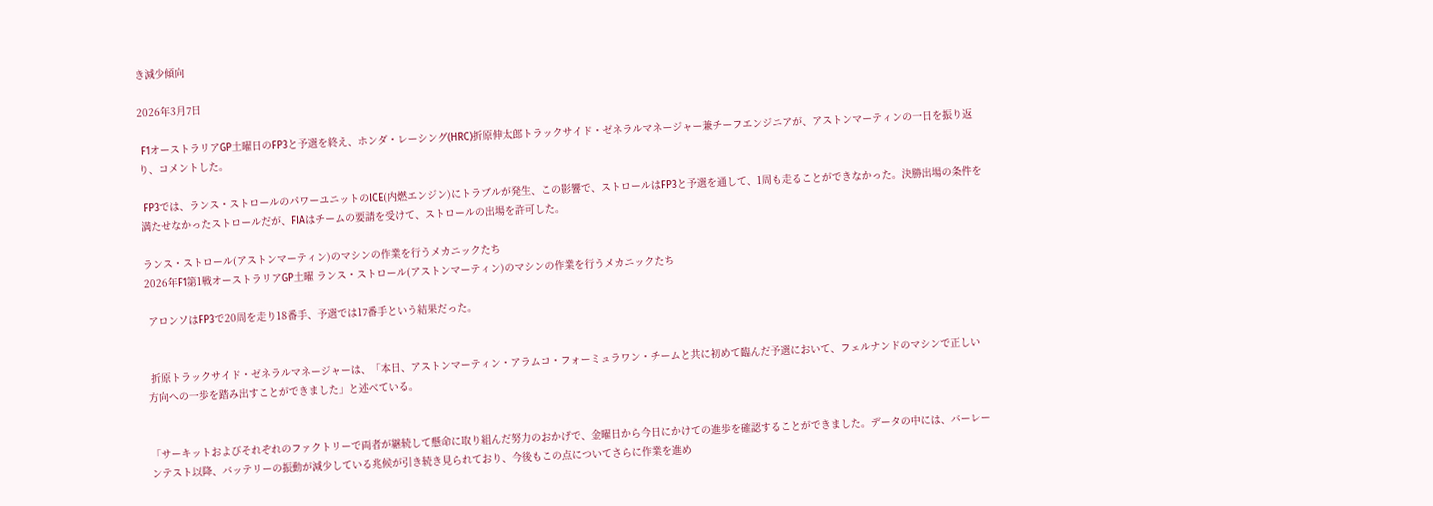き減少傾向

2026年3月7日

 F1オーストラリアGP土曜日のFP3と予選を終え、ホンダ・レーシング(HRC)折原伸太郎トラックサイド・ゼネラルマネージャー兼チーフエンジニアが、アストンマーティンの一日を振り返り、コメントした。

 FP3では、ランス・ストロールのパワーユニットのICE(内燃エンジン)にトラブルが発生、この影響で、ストロールはFP3と予選を通して、1周も走ることができなかった。決勝出場の条件を満たせなかったストロールだが、FIAはチームの要請を受けて、ストロールの出場を許可した。

ランス・ストロール(アストンマーティン)のマシンの作業を行うメカニックたち
2026年F1第1戦オーストラリアGP土曜 ランス・ストロール(アストンマーティン)のマシンの作業を行うメカニックたち

 アロンソはFP3で20周を走り18番手、予選では17番手という結果だった。


 折原トラックサイド・ゼネラルマネージャーは、「本日、アストンマーティン・アラムコ・フォーミュラワン・チームと共に初めて臨んだ予選において、フェルナンドのマシンで正しい方向への一歩を踏み出すことができました」と述べている。


「サーキットおよびそれぞれのファクトリーで両者が継続して懸命に取り組んだ努力のおかげで、金曜日から今日にかけての進歩を確認することができました。データの中には、バーレーンテスト以降、バッテリーの振動が減少している兆候が引き続き見られており、今後もこの点についてさらに作業を進め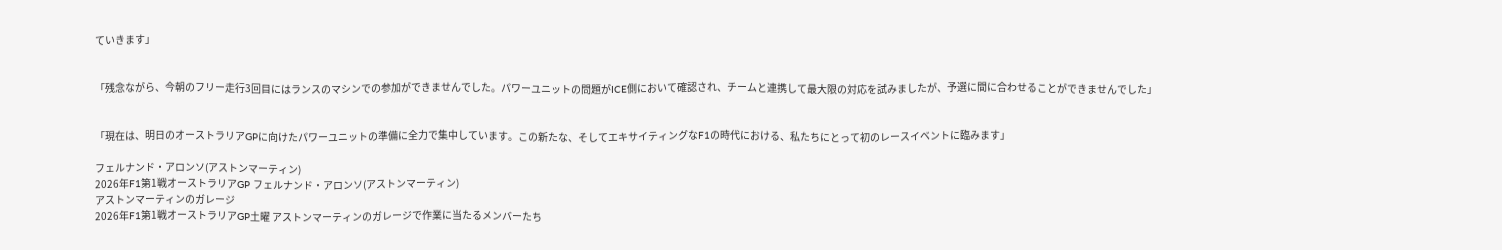ていきます」


「残念ながら、今朝のフリー走行3回目にはランスのマシンでの参加ができませんでした。パワーユニットの問題がICE側において確認され、チームと連携して最大限の対応を試みましたが、予選に間に合わせることができませんでした」


「現在は、明日のオーストラリアGPに向けたパワーユニットの準備に全力で集中しています。この新たな、そしてエキサイティングなF1の時代における、私たちにとって初のレースイベントに臨みます」

フェルナンド・アロンソ(アストンマーティン)
2026年F1第1戦オーストラリアGP フェルナンド・アロンソ(アストンマーティン)
アストンマーティンのガレージ
2026年F1第1戦オーストラリアGP土曜 アストンマーティンのガレージで作業に当たるメンバーたち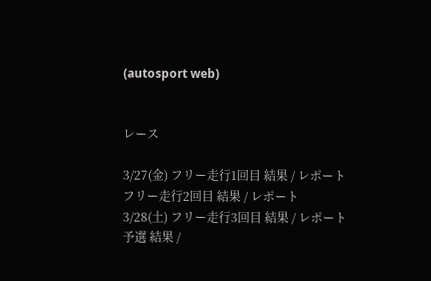(autosport web)


レース

3/27(金) フリー走行1回目 結果 / レポート
フリー走行2回目 結果 / レポート
3/28(土) フリー走行3回目 結果 / レポート
予選 結果 /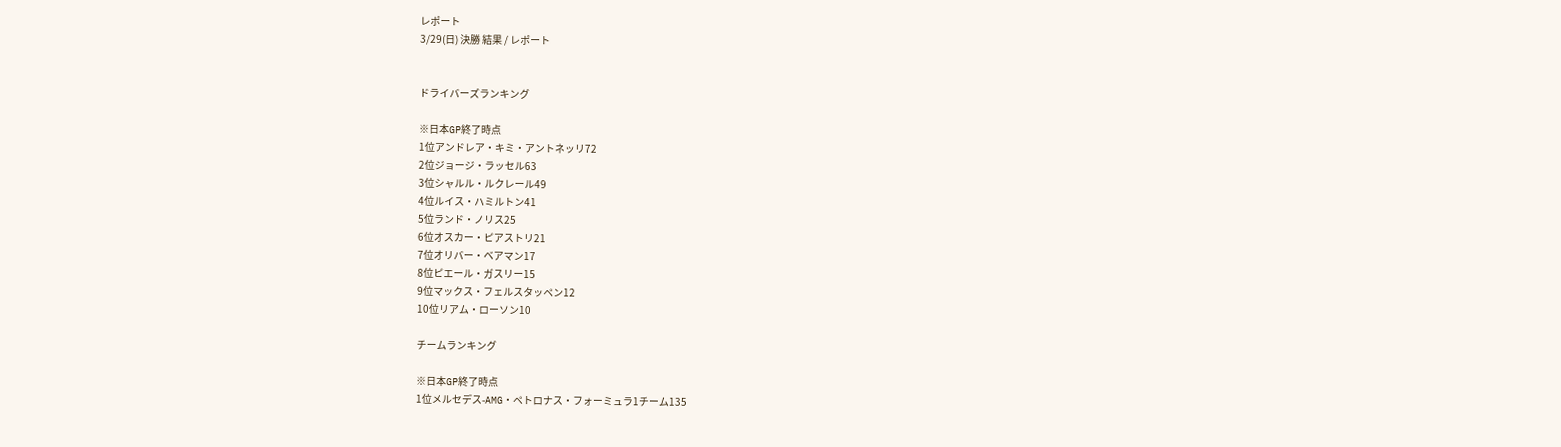レポート
3/29(日) 決勝 結果 / レポート


ドライバーズランキング

※日本GP終了時点
1位アンドレア・キミ・アントネッリ72
2位ジョージ・ラッセル63
3位シャルル・ルクレール49
4位ルイス・ハミルトン41
5位ランド・ノリス25
6位オスカー・ピアストリ21
7位オリバー・ベアマン17
8位ピエール・ガスリー15
9位マックス・フェルスタッペン12
10位リアム・ローソン10

チームランキング

※日本GP終了時点
1位メルセデス-AMG・ペトロナス・フォーミュラ1チーム135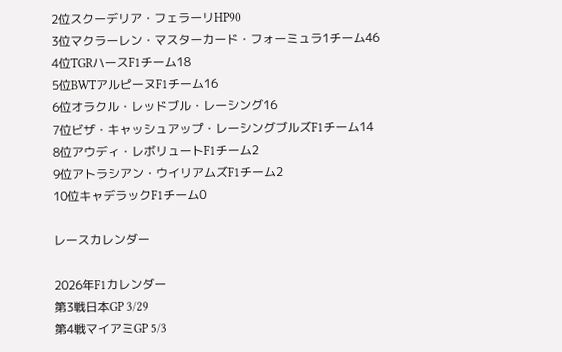2位スクーデリア・フェラーリHP90
3位マクラーレン・マスターカード・フォーミュラ1チーム46
4位TGRハースF1チーム18
5位BWTアルピーヌF1チーム16
6位オラクル・レッドブル・レーシング16
7位ビザ・キャッシュアップ・レーシングブルズF1チーム14
8位アウディ・レボリュートF1チーム2
9位アトラシアン・ウイリアムズF1チーム2
10位キャデラックF1チーム0

レースカレンダー

2026年F1カレンダー
第3戦日本GP 3/29
第4戦マイアミGP 5/3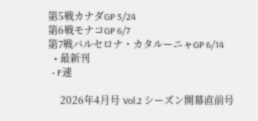第5戦カナダGP 5/24
第6戦モナコGP 6/7
第7戦バルセロナ・カタルーニャGP 6/14
  • 最新刊
  • F速

    2026年4月号 Vol.2 シーズン開幕直前号